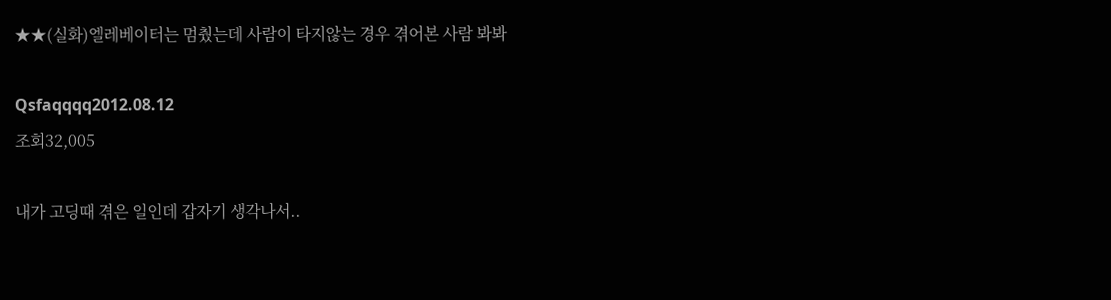★★(실화)엘레베이터는 멈췄는데 사람이 타지않는 경우 겪어본 사람 봐봐

Qsfaqqqq2012.08.12
조회32,005

내가 고딩때 겪은 일인데 갑자기 생각나서..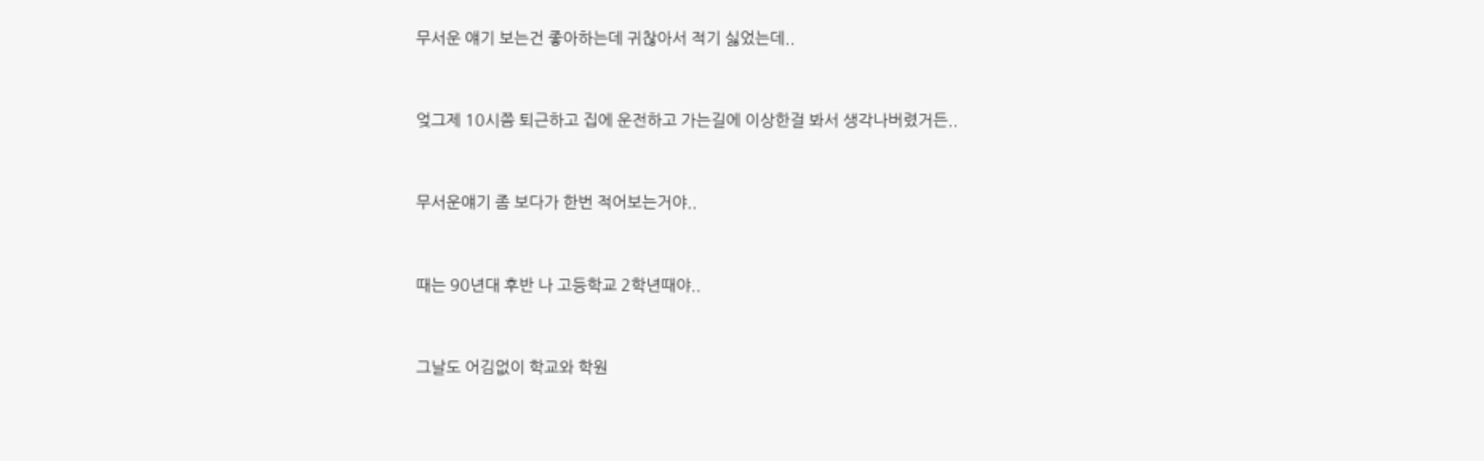무서운 얘기 보는건 좋아하는데 귀찮아서 적기 싫었는데..



엊그제 10시쯤 퇴근하고 집에 운전하고 가는길에 이상한걸 봐서 생각나버렸거든..



무서운얘기 좀 보다가 한번 적어보는거야..



때는 90년대 후반 나 고등학교 2학년때야..



그날도 어김없이 학교와 학원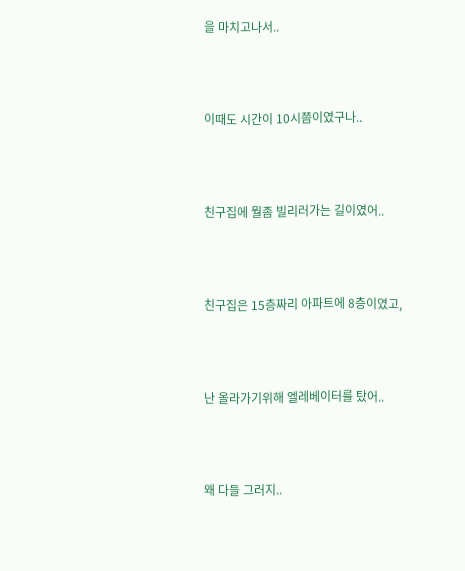을 마치고나서..



이때도 시간이 10시쯤이였구나..



친구집에 뭘좀 빌리러가는 길이였어..



친구집은 15층짜리 아파트에 8층이였고,



난 올라가기위해 엘레베이터를 탔어..



왜 다들 그러지..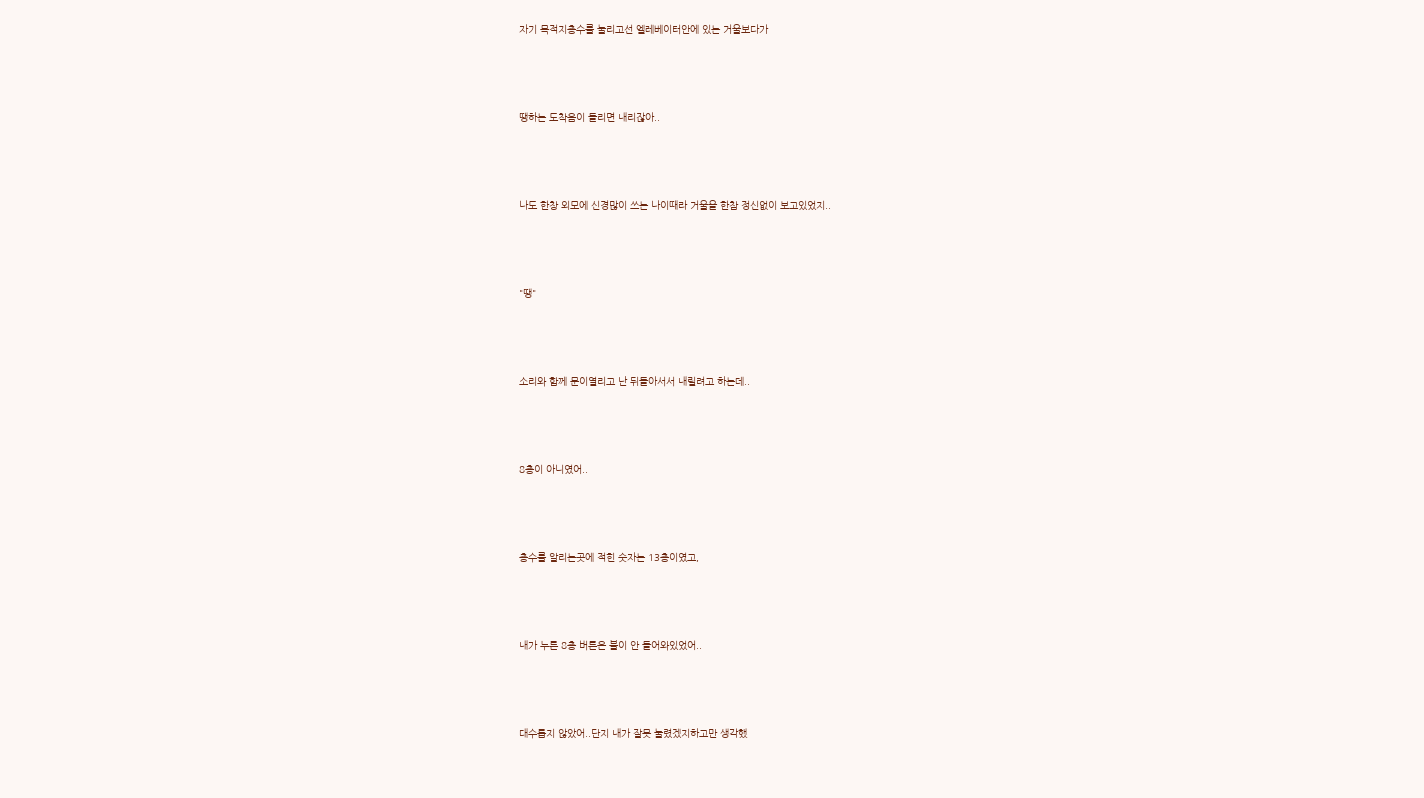자기 목적지층수를 눌리고선 엘레베이터안에 있는 거울보다가



땡하는 도착음이 들리면 내리잖아..



나도 한창 외모에 신경많이 쓰는 나이때라 거울을 한참 정신없이 보고있었지..



"땡"



소리와 함께 문이열리고 난 뒤돌아서서 내릴려고 하는데..



8층이 아니였어..



층수를 알리는곳에 적힌 숫자는 13층이였고,



내가 누른 8층 버튼은 불이 안 들어와있었어..



대수롭지 않았어..단지 내가 잘못 눌렸겠지하고만 생각했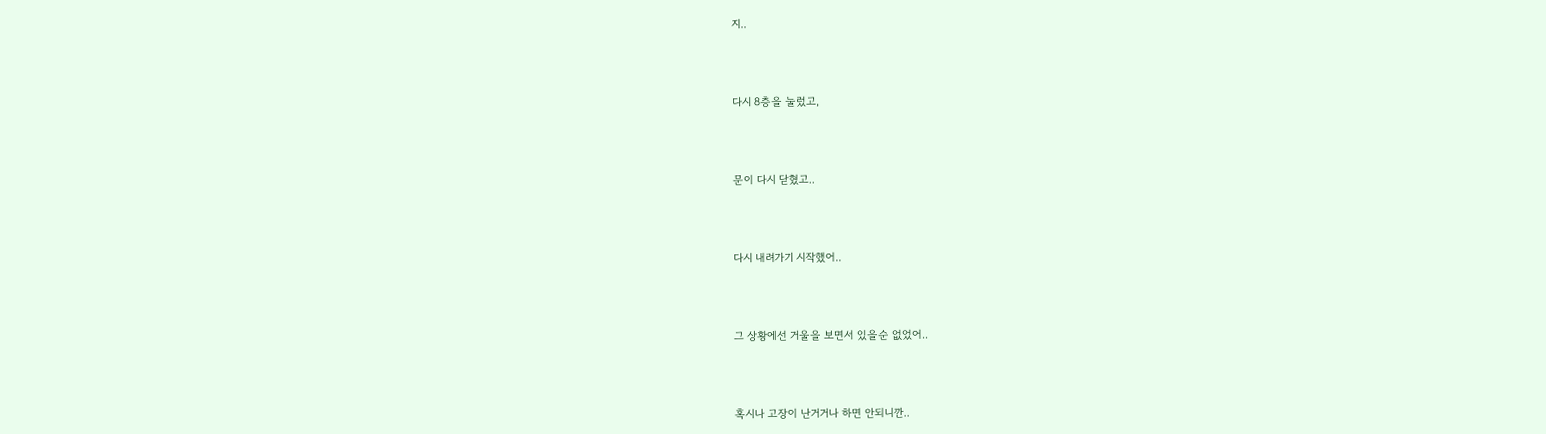지..



다시 8층을 눌렀고,



문이 다시 닫혔고..



다시 내려가기 시작했어..



그 상황에선 거울을 보면서 있을순 없었어..



혹시나 고장이 난거거나 하면 안되니깐..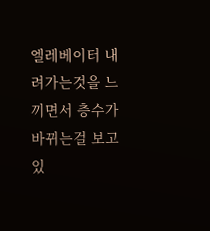엘레베이터 내려가는것을 느끼면서 층수가 바뀌는걸 보고있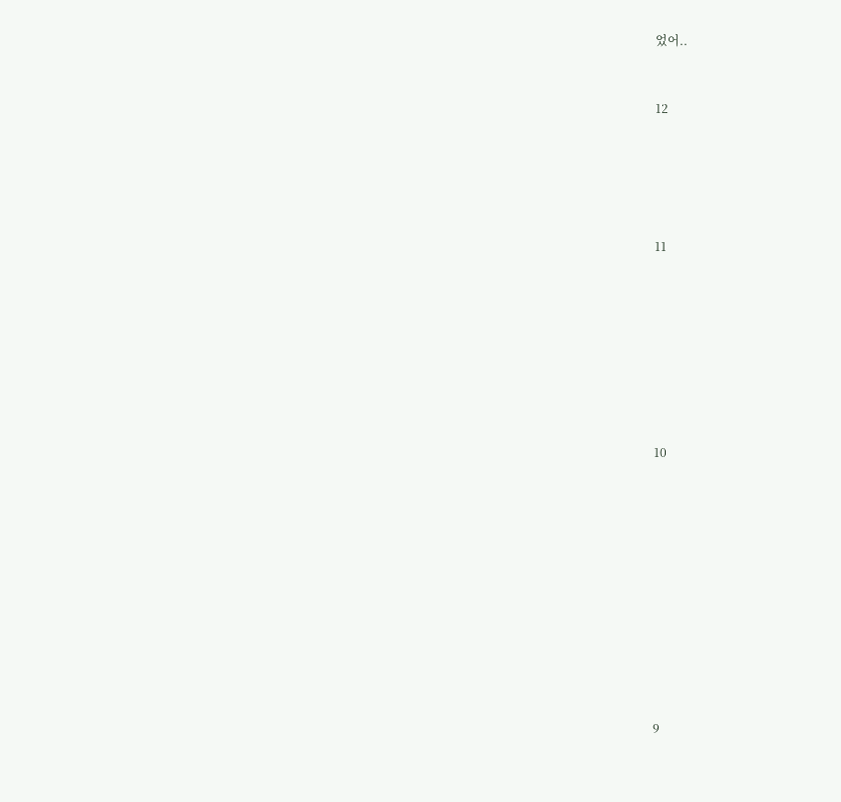었어..



12







11











10















9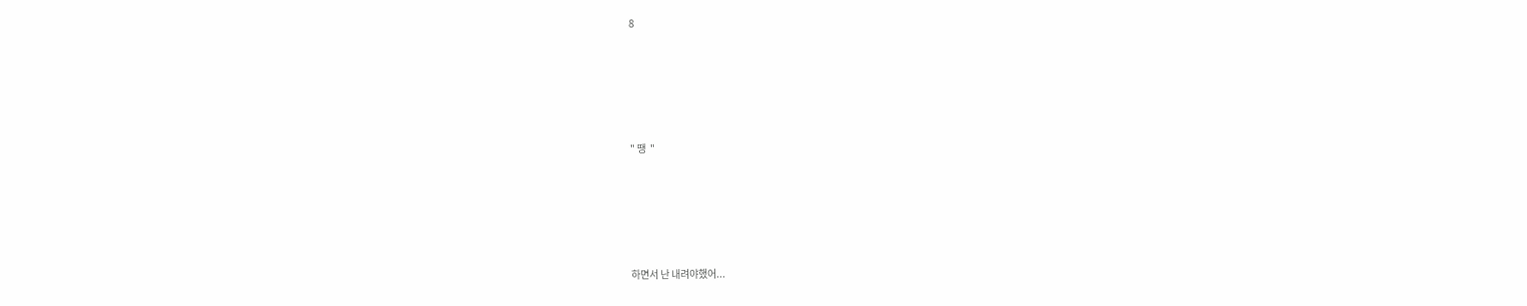8





" 땡  "





하면서 난 내려야했어...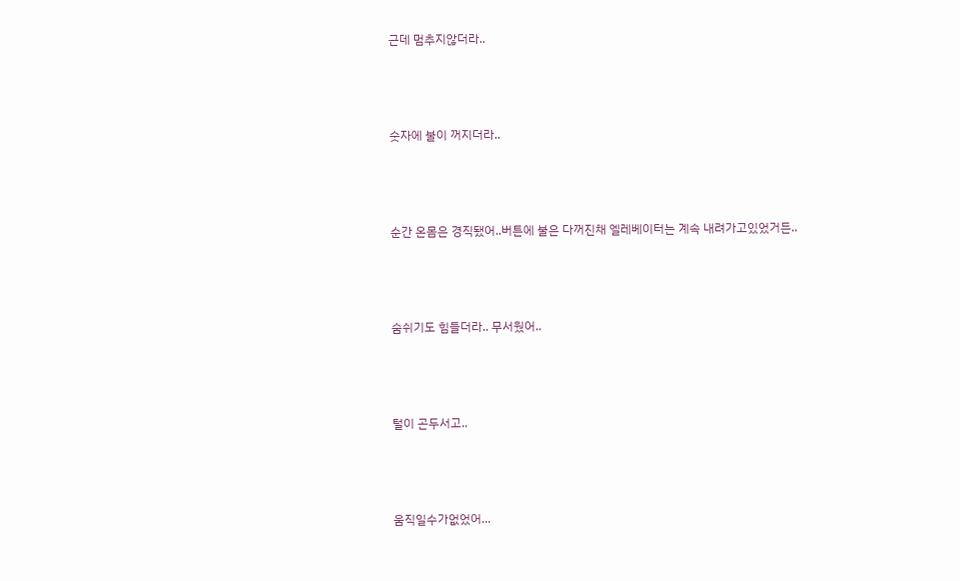근데 멈추지않더라..



숫자에 불이 꺼지더라..



순간 온몸은 경직됐어..버튼에 불은 다꺼진채 엘레베이터는 계속 내려가고있었거든..



숨쉬기도 힘들더라.. 무서웠어..



털이 곤두서고..



움직일수가없었어...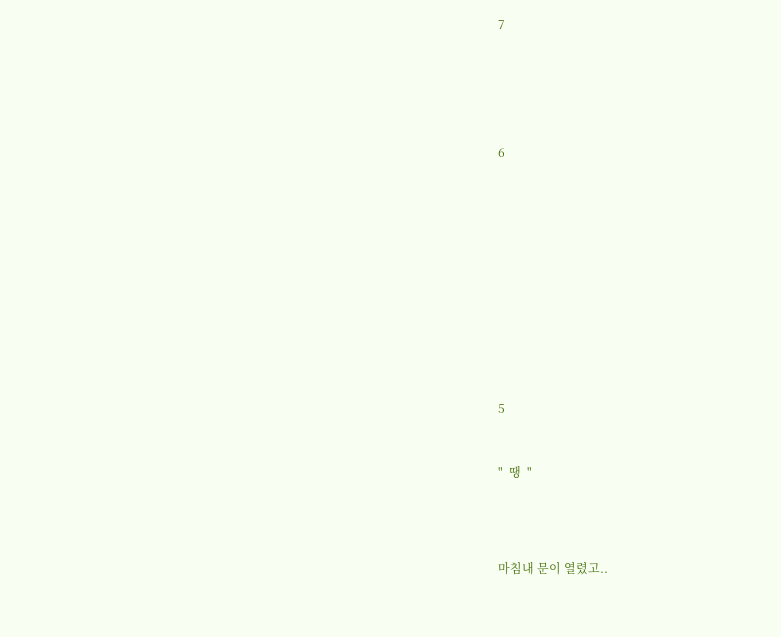7







6















5



"  땡  "





마침내 문이 열렸고..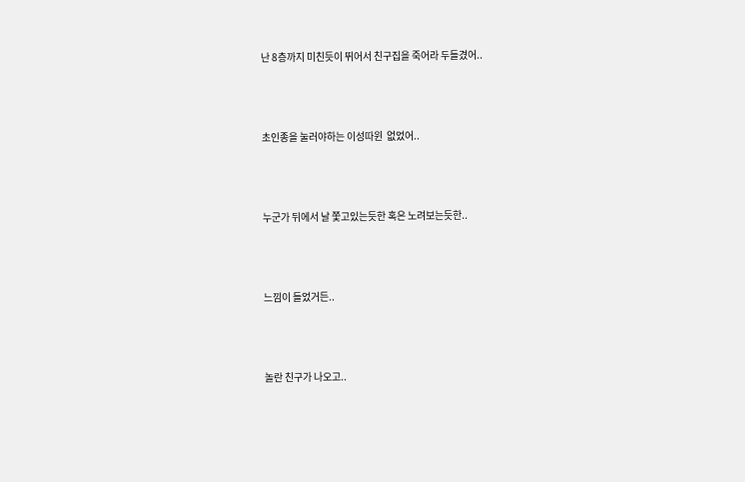난 8층까지 미친듯이 뛰어서 친구집을 죽어라 두들겼어..



초인종을 눌러야하는 이성따윈  없었어..



누군가 뒤에서 날 쫓고있는듯한 혹은 노려보는듯한..



느낌이 들었거든..



놀란 친구가 나오고..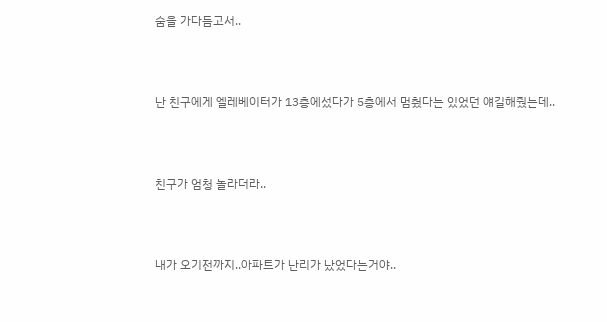숨을 가다듬고서..



난 친구에게 엘레베이터가 13층에섰다가 5층에서 멈췄다는 있었던 얘길해줬는데..



친구가 엄청 놀라더라..



내가 오기전까지..아파트가 난리가 났었다는거야..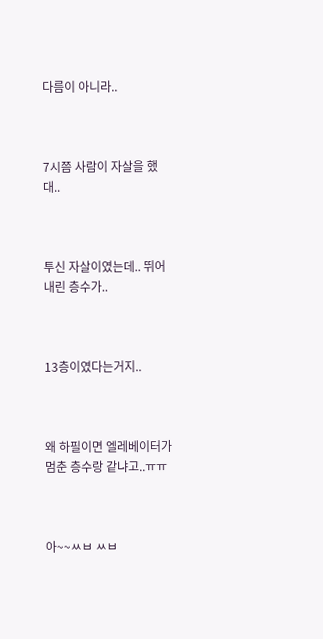다름이 아니라..



7시쯤 사람이 자살을 했대..



투신 자살이였는데.. 뛰어내린 층수가..



13층이였다는거지..



왜 하필이면 엘레베이터가 멈춘 층수랑 같냐고..ㅠㅠ



아~~ㅆㅂ ㅆㅂ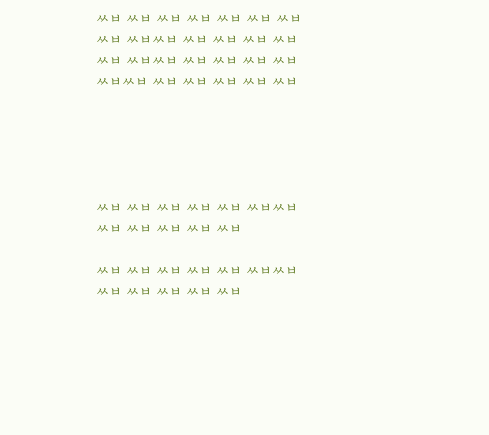ㅆㅂ ㅆㅂ ㅆㅂ ㅆㅂ ㅆㅂ ㅆㅂ ㅆㅂ ㅆㅂ ㅆㅂㅆㅂ ㅆㅂ ㅆㅂ ㅆㅂ ㅆㅂ ㅆㅂ ㅆㅂㅆㅂ ㅆㅂ ㅆㅂ ㅆㅂ ㅆㅂ ㅆㅂㅆㅂ ㅆㅂ ㅆㅂ ㅆㅂ ㅆㅂ ㅆㅂ





ㅆㅂ ㅆㅂ ㅆㅂ ㅆㅂ ㅆㅂ ㅆㅂㅆㅂ ㅆㅂ ㅆㅂ ㅆㅂ ㅆㅂ ㅆㅂ

ㅆㅂ ㅆㅂ ㅆㅂ ㅆㅂ ㅆㅂ ㅆㅂㅆㅂ ㅆㅂ ㅆㅂ ㅆㅂ ㅆㅂ ㅆㅂ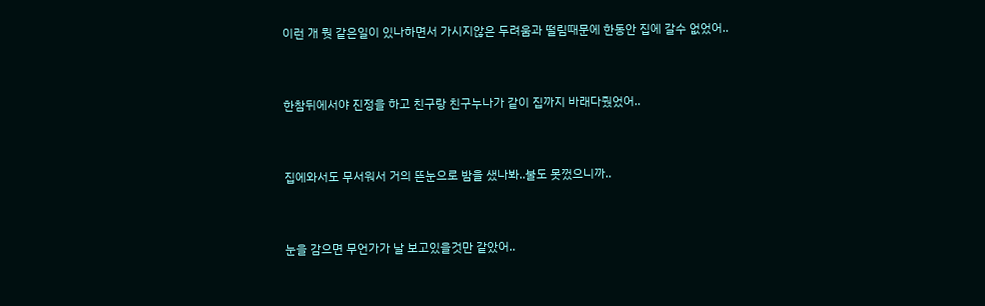이런 개 뭣 같은일이 있나하면서 가시지않은 두려움과 떨림때문에 한동안 집에 갈수 없었어..



한참뒤에서야 진정을 하고 친구랑 친구누나가 같이 집까지 바래다줬었어..



집에와서도 무서워서 거의 뜬눈으로 밤을 샜나봐..불도 못껐으니까..



눈을 감으면 무언가가 날 보고있을것만 같았어..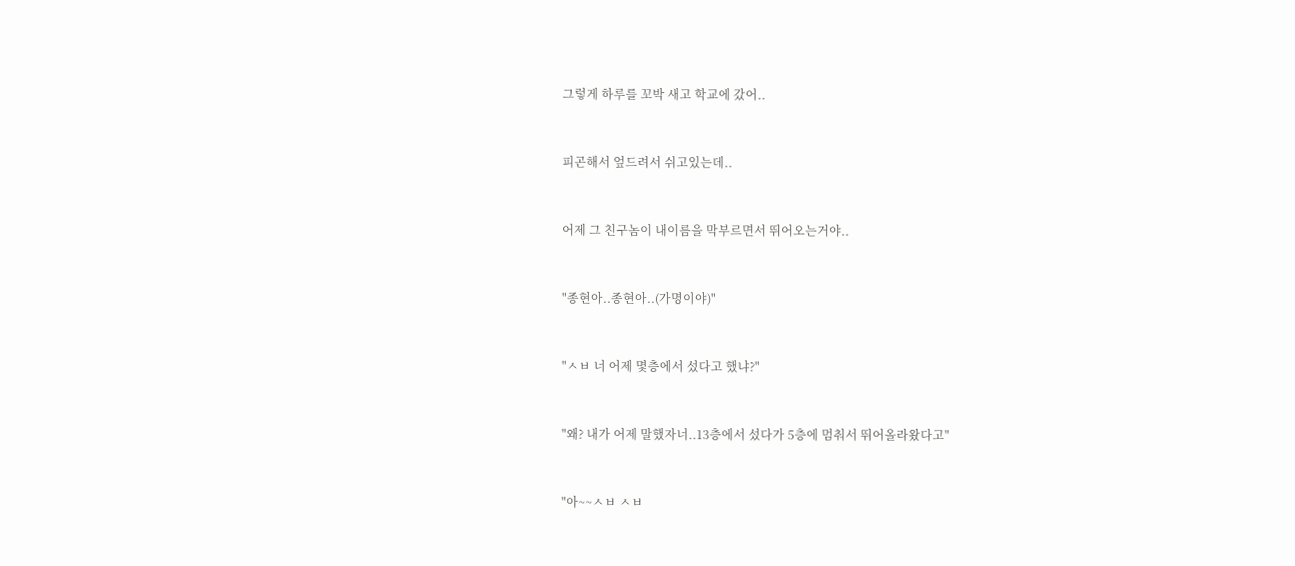그렇게 하루를 꼬박 새고 학교에 갔어..



피곤해서 엎드려서 쉬고있는데..



어제 그 친구놈이 내이름을 막부르면서 뛰어오는거야..



"종현아..종현아..(가명이야)"



"ㅅㅂ 너 어제 몇층에서 섰다고 했냐?"



"왜? 내가 어제 말했자너..13층에서 섰다가 5층에 멈춰서 뛰어올라왔다고"



"아~~ㅅㅂ ㅅㅂ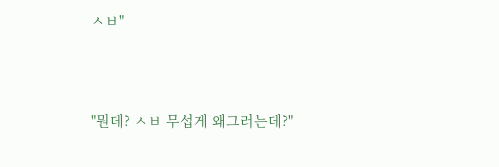ㅅㅂ"



"뭔데? ㅅㅂ 무섭게 왜그러는데?"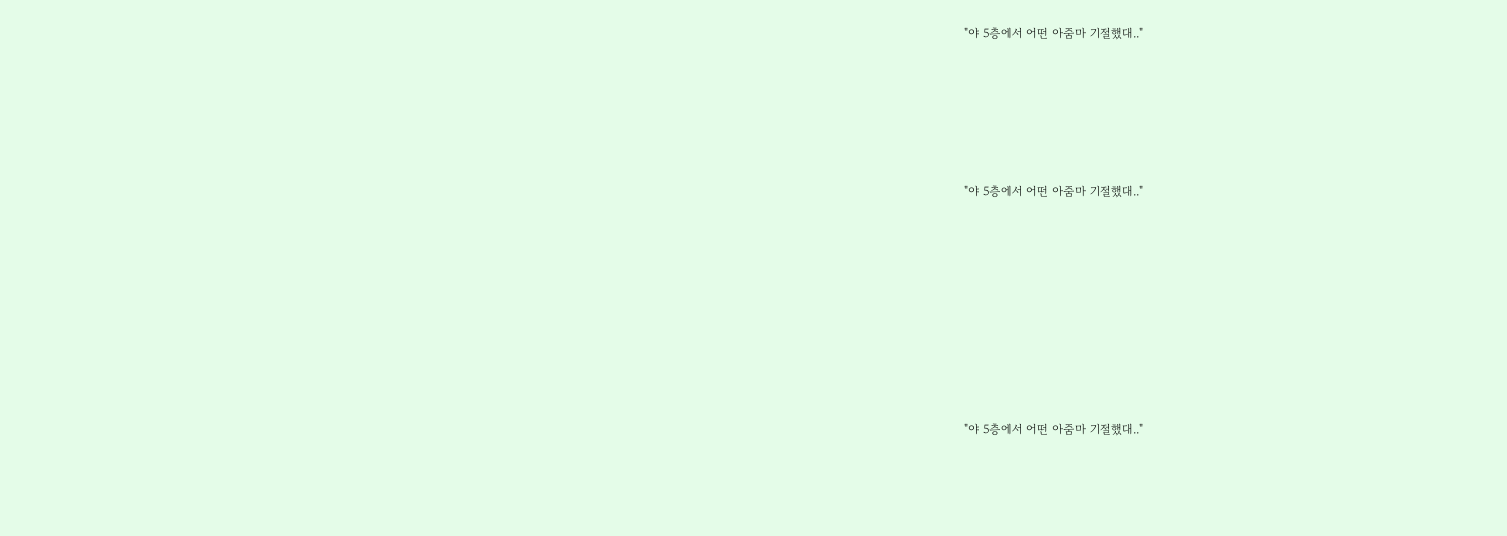"야 5층에서 어떤 아줌마 기절했대.."







"야 5층에서 어떤 아줌마 기절했대.."











"야 5층에서 어떤 아줌마 기절했대.."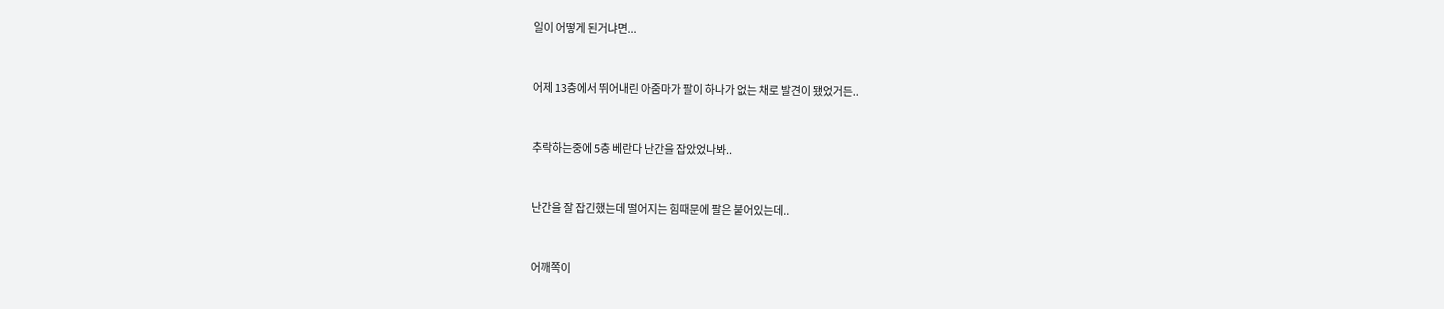일이 어떻게 된거냐면...



어제 13층에서 뛰어내린 아줌마가 팔이 하나가 없는 채로 발견이 됐었거든..



추락하는중에 5층 베란다 난간을 잡았었나봐..



난간을 잘 잡긴했는데 떨어지는 힘때문에 팔은 붙어있는데..



어깨쪽이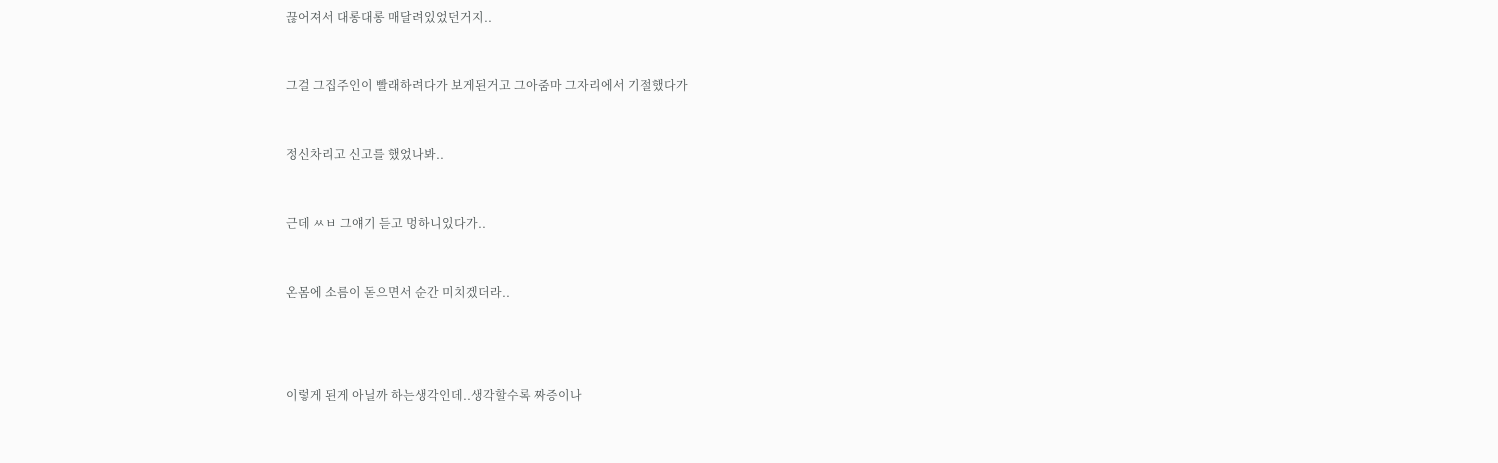끊어져서 대롱대롱 매달려있었던거지..



그걸 그집주인이 빨래하려다가 보게된거고 그아줌마 그자리에서 기절했다가



정신차리고 신고를 했었나봐..



근데 ㅆㅂ 그얘기 듣고 멍하니있다가..



온몸에 소름이 돋으면서 순간 미치겠더라..





이렇게 된게 아닐까 하는생각인데..생각할수록 짜증이나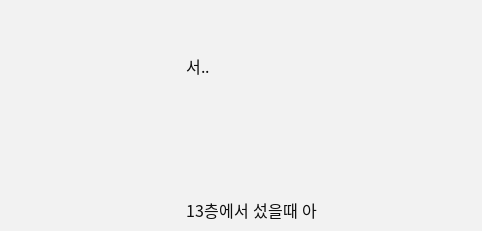서..







13층에서 섰을때 아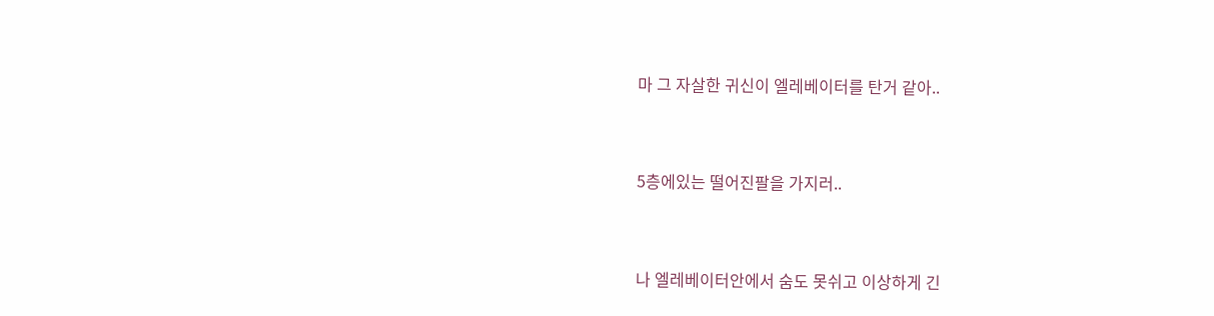마 그 자살한 귀신이 엘레베이터를 탄거 같아..



5층에있는 떨어진팔을 가지러..



나 엘레베이터안에서 숨도 못쉬고 이상하게 긴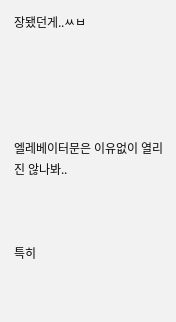장됐던게..ㅆㅂ





엘레베이터문은 이유없이 열리진 않나봐..



특히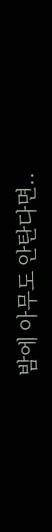밤에 아무도 안탄다면..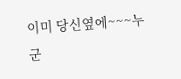이미 당신옆에~~~누군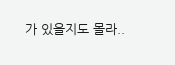가 있을지도 몰라..